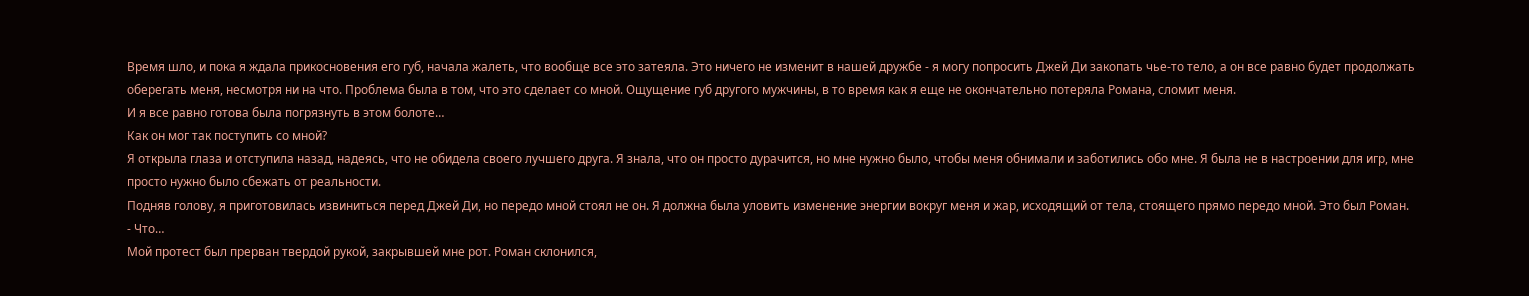Время шло, и пока я ждала прикосновения его губ, начала жалеть, что вообще все это затеяла. Это ничего не изменит в нашей дружбе - я могу попросить Джей Ди закопать чье-то тело, а он все равно будет продолжать оберегать меня, несмотря ни на что. Проблема была в том, что это сделает со мной. Ощущение губ другого мужчины, в то время как я еще не окончательно потеряла Романа, сломит меня.
И я все равно готова была погрязнуть в этом болоте…
Как он мог так поступить со мной?
Я открыла глаза и отступила назад, надеясь, что не обидела своего лучшего друга. Я знала, что он просто дурачится, но мне нужно было, чтобы меня обнимали и заботились обо мне. Я была не в настроении для игр, мне просто нужно было сбежать от реальности.
Подняв голову, я приготовилась извиниться перед Джей Ди, но передо мной стоял не он. Я должна была уловить изменение энергии вокруг меня и жар, исходящий от тела, стоящего прямо передо мной. Это был Роман.
- Что…
Мой протест был прерван твердой рукой, закрывшей мне рот. Роман склонился,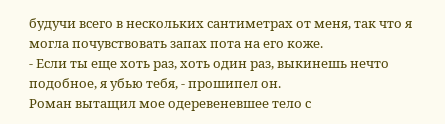будучи всего в нескольких сантиметрах от меня, так что я могла почувствовать запах пота на его коже.
- Если ты еще хоть раз, хоть один раз, выкинешь нечто подобное, я убью тебя, - прошипел он.
Роман вытащил мое одеревеневшее тело с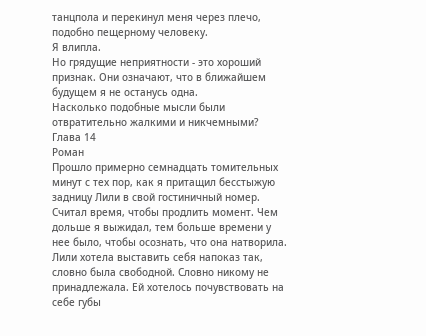танцпола и перекинул меня через плечо, подобно пещерному человеку.
Я влипла.
Но грядущие неприятности - это хороший признак. Они означают, что в ближайшем будущем я не останусь одна.
Насколько подобные мысли были отвратительно жалкими и никчемными?
Глава 14
Роман
Прошло примерно семнадцать томительных минут с тех пор, как я притащил бесстыжую задницу Лили в свой гостиничный номер. Считал время, чтобы продлить момент. Чем дольше я выжидал, тем больше времени у нее было, чтобы осознать, что она натворила.
Лили хотела выставить себя напоказ так, словно была свободной. Словно никому не принадлежала. Ей хотелось почувствовать на себе губы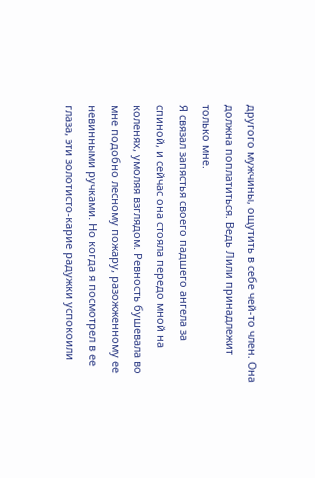другого мужчины, ощутить в себе чей-то член. Она должна поплатиться. Ведь Лили принадлежит только мне.
Я связал запястья своего падшего ангела за спиной, и сейчас она стояла передо мной на коленях, умоляя взглядом. Ревность бушевала во мне подобно лесному пожару, разожженному ее невинными ручками. Но когда я посмотрел в ее глаза, эти золотисто-карие радужки успокоили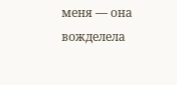меня — она вожделела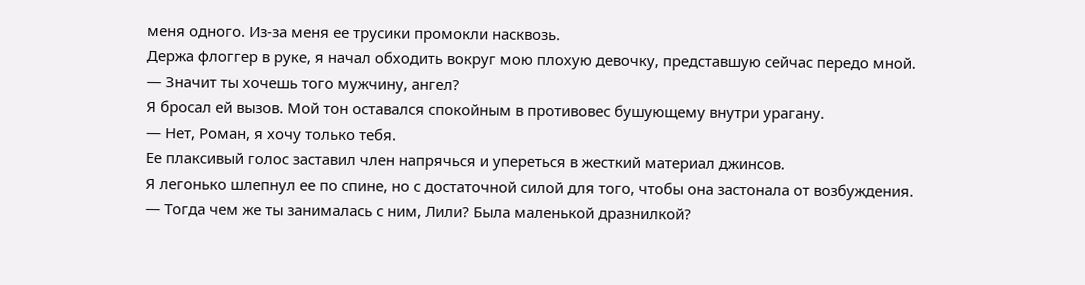меня одного. Из-за меня ее трусики промокли насквозь.
Держа флоггер в руке, я начал обходить вокруг мою плохую девочку, представшую сейчас передо мной.
— Значит ты хочешь того мужчину, ангел?
Я бросал ей вызов. Мой тон оставался спокойным в противовес бушующему внутри урагану.
— Нет, Роман, я хочу только тебя.
Ее плаксивый голос заставил член напрячься и упереться в жесткий материал джинсов.
Я легонько шлепнул ее по спине, но с достаточной силой для того, чтобы она застонала от возбуждения.
— Тогда чем же ты занималась с ним, Лили? Была маленькой дразнилкой?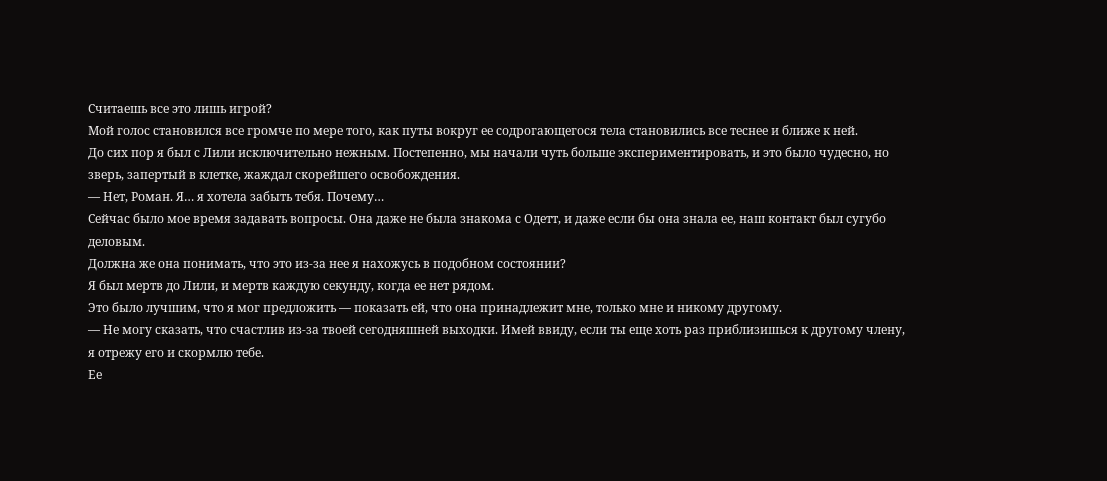Считаешь все это лишь игрой?
Мой голос становился все громче по мере того, как путы вокруг ее содрогающегося тела становились все теснее и ближе к ней.
До сих пор я был с Лили исключительно нежным. Постепенно, мы начали чуть больше экспериментировать, и это было чудесно, но зверь, запертый в клетке, жаждал скорейшего освобождения.
— Нет, Роман. Я… я хотела забыть тебя. Почему…
Сейчас было мое время задавать вопросы. Она даже не была знакома с Одетт, и даже если бы она знала ее, наш контакт был сугубо деловым.
Должна же она понимать, что это из-за нее я нахожусь в подобном состоянии?
Я был мертв до Лили, и мертв каждую секунду, когда ее нет рядом.
Это было лучшим, что я мог предложить — показать ей, что она принадлежит мне, только мне и никому другому.
— Не могу сказать, что счастлив из-за твоей сегодняшней выходки. Имей ввиду, если ты еще хоть раз приблизишься к другому члену, я отрежу его и скормлю тебе.
Ее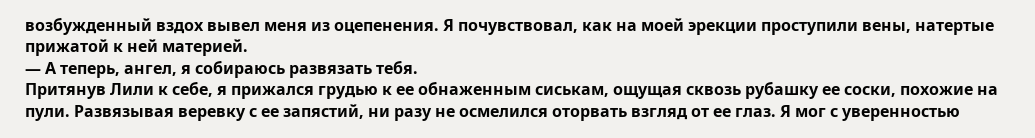возбужденный вздох вывел меня из оцепенения. Я почувствовал, как на моей эрекции проступили вены, натертые прижатой к ней материей.
— А теперь, ангел, я собираюсь развязать тебя.
Притянув Лили к себе, я прижался грудью к ее обнаженным сиськам, ощущая сквозь рубашку ее соски, похожие на пули. Развязывая веревку с ее запястий, ни разу не осмелился оторвать взгляд от ее глаз. Я мог с уверенностью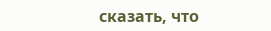сказать, что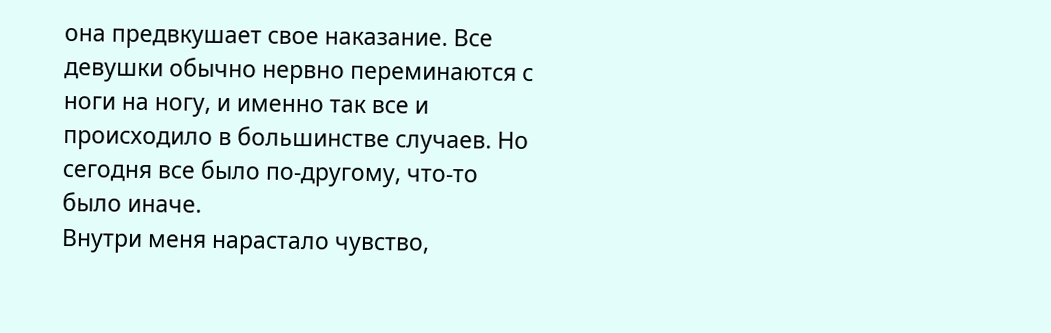она предвкушает свое наказание. Все девушки обычно нервно переминаются с ноги на ногу, и именно так все и происходило в большинстве случаев. Но сегодня все было по-другому, что-то было иначе.
Внутри меня нарастало чувство,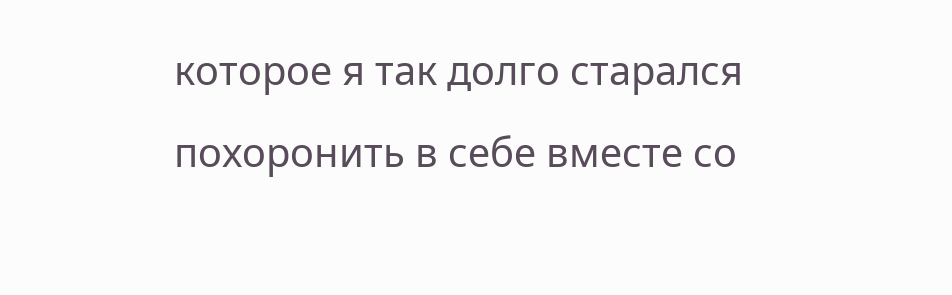которое я так долго старался похоронить в себе вместе со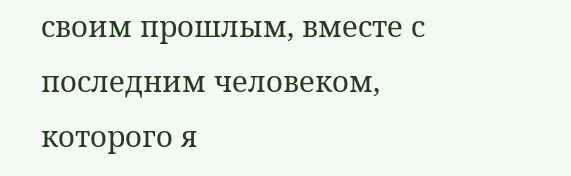своим прошлым, вместе с последним человеком, которого я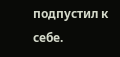подпустил к себе.